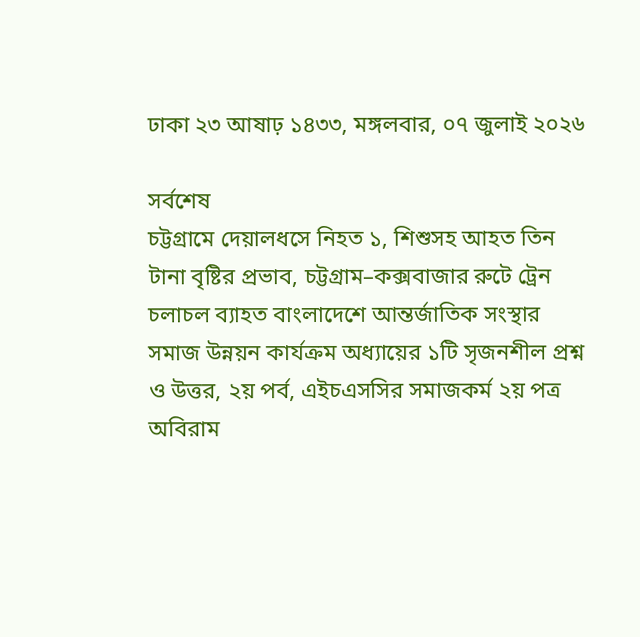ঢাকা ২৩ আষাঢ় ১৪৩৩, মঙ্গলবার, ০৭ জুলাই ২০২৬

সর্বশেষ
চট্টগ্রামে দেয়ালধসে নিহত ১, শিশুসহ আহত তিন টানা বৃষ্টির প্রভাব, চট্টগ্রাম–কক্সবাজার রুটে ট্রেন চলাচল ব্যাহত বাংলাদেশে আন্তর্জাতিক সংস্থার সমাজ উন্নয়ন কার্যক্রম অধ্যায়ের ১টি সৃজনশীল প্রশ্ন ও উত্তর, ২য় পর্ব, এইচএসসির সমাজকর্ম ২য় পত্র অবিরাম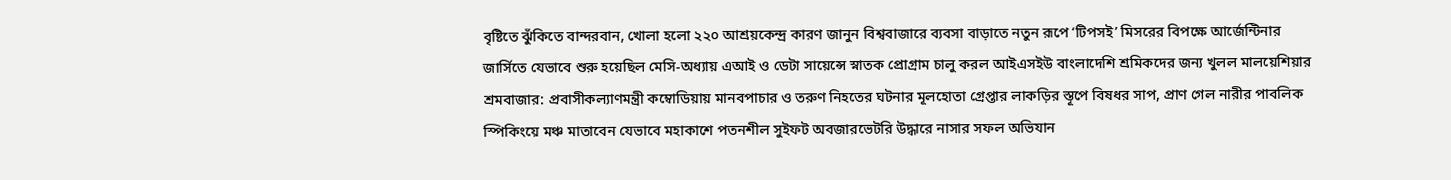বৃষ্টিতে ঝুঁকিতে বান্দরবান, খোলা হলো ২২০ আশ্রয়কেন্দ্র কারণ জানুন বিশ্ববাজারে ব্যবসা বাড়াতে নতুন রূপে ‘টিপসই’ মিসরের বিপক্ষে আর্জেন্টিনার জার্সিতে যেভাবে শুরু হয়েছিল মেসি-অধ্যায় এআই ও ডেটা সায়েন্সে স্নাতক প্রোগ্রাম চালু করল আইএসইউ বাংলাদেশি শ্রমিকদের জন্য খুলল মালয়েশিয়ার শ্রমবাজার: প্রবাসীকল্যাণমন্ত্রী কম্বোডিয়ায় মানবপাচার ও তরুণ নিহতের ঘটনার মূলহোতা গ্রেপ্তার লাকড়ির স্তূপে বিষধর সাপ, প্রাণ গেল নারীর পাবলিক স্পিকিংয়ে মঞ্চ মাতাবেন যেভাবে মহাকাশে পতনশীল সুইফট অবজারভেটরি উদ্ধারে নাসার সফল অভিযান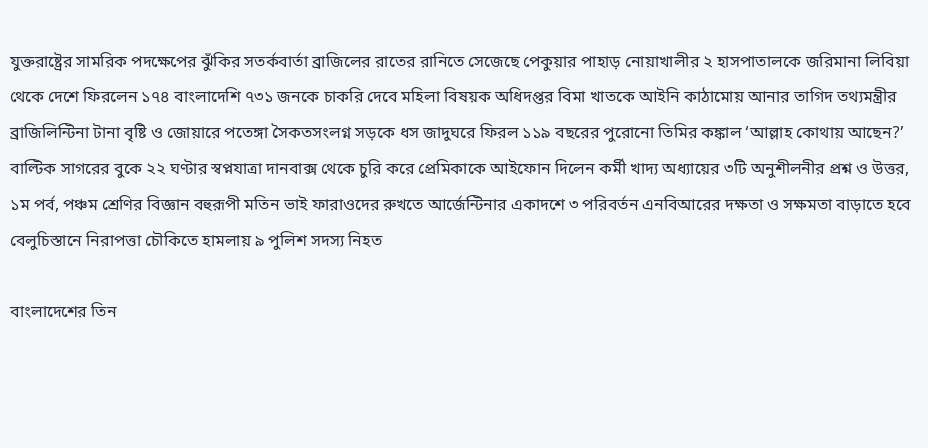যুক্তরাষ্ট্রের সামরিক পদক্ষেপের ঝুঁকির সতর্কবার্তা ব্রাজিলের রাতের রানিতে সেজেছে পেকুয়ার পাহাড় নোয়াখালীর ২ হাসপাতালকে জরিমানা লিবিয়া থেকে দেশে ফিরলেন ১৭৪ বাংলাদেশি ৭৩১ জনকে চাকরি দেবে মহিলা বিষয়ক অধিদপ্তর বিমা খাতকে আইনি কাঠামোয় আনার তাগিদ তথ্যমন্ত্রীর ব্রাজিলিন্টিনা টানা বৃষ্টি ও জোয়ারে পতেঙ্গা সৈকতসংলগ্ন সড়কে ধস জাদুঘরে ফিরল ১১৯ বছরের পুরোনো তিমির কঙ্কাল ‘আল্লাহ কোথায় আছেন?’ বাল্টিক সাগরের বুকে ২২ ঘণ্টার স্বপ্নযাত্রা দানবাক্স থেকে চুরি করে প্রেমিকাকে আইফোন দিলেন কর্মী খাদ্য অধ্যায়ের ৩টি অনুশীলনীর প্রশ্ন ও উত্তর, ১ম পর্ব, পঞ্চম শ্রেণির বিজ্ঞান বহুরূপী মতিন ভাই ফারাওদের রুখতে আর্জেন্টিনার একাদশে ৩ পরিবর্তন এনবিআরের দক্ষতা ও সক্ষমতা বাড়াতে হবে বেলুচিস্তানে নিরাপত্তা চৌকিতে হামলায় ৯ পুলিশ সদস্য নিহত

বাংলাদেশের তিন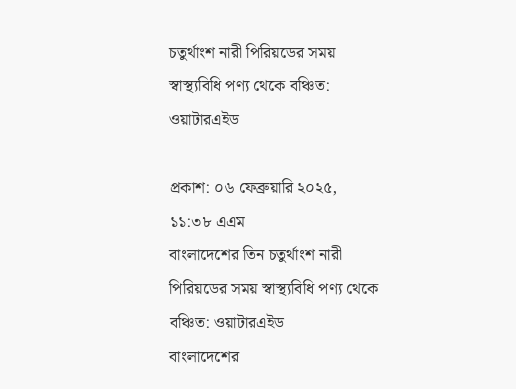চতুর্থাংশ নারী পিরিয়ডের সময় স্বাস্থ্যবিধি পণ্য থেকে বঞ্চিত: ওয়াটারএইড

প্রকাশ: ০৬ ফেব্রুয়ারি ২০২৫, ১১:৩৮ এএম
বাংলাদেশের তিন চতুর্থাংশ নারী পিরিয়ডের সময় স্বাস্থ্যবিধি পণ্য থেকে বঞ্চিত: ওয়াটারএইড
বাংলাদেশের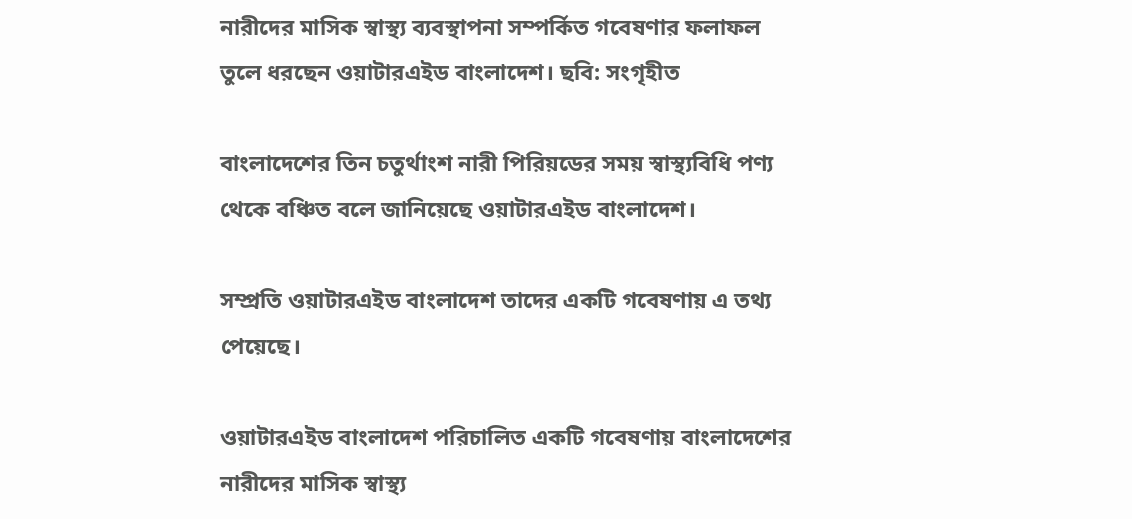নারীদের মাসিক স্বাস্থ্য ব্যবস্থাপনা সম্পর্কিত গবেষণার ফলাফল তুলে ধরছেন ওয়াটারএইড বাংলাদেশ। ছবি: সংগৃহীত

বাংলাদেশের তিন চতুর্থাংশ নারী পিরিয়ডের সময় স্বাস্থ্যবিধি পণ্য থেকে বঞ্চিত বলে জানিয়েছে ওয়াটারএইড বাংলাদেশ।

সম্প্রতি ওয়াটারএইড বাংলাদেশ তাদের একটি গবেষণায় এ তথ্য পেয়েছে।

ওয়াটারএইড বাংলাদেশ পরিচালিত একটি গবেষণায় বাংলাদেশের নারীদের মাসিক স্বাস্থ্য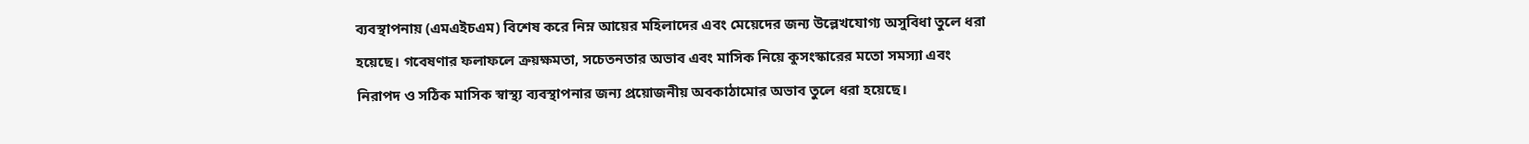ব্যবস্থাপনায় (এমএইচএম) বিশেষ করে নিম্ন আয়ের মহিলাদের এবং মেয়েদের জন্য উল্লেখযোগ্য অসুবিধা তুলে ধরা হয়েছে। গবেষণার ফলাফলে ক্রয়ক্ষমতা, সচেতনতার অভাব এবং মাসিক নিয়ে কুসংস্কারের মতো সমস্যা এবং নিরাপদ ও সঠিক মাসিক স্বাস্থ্য ব্যবস্থাপনার জন্য প্রয়োজনীয় অবকাঠামোর অভাব তুলে ধরা হয়েছে।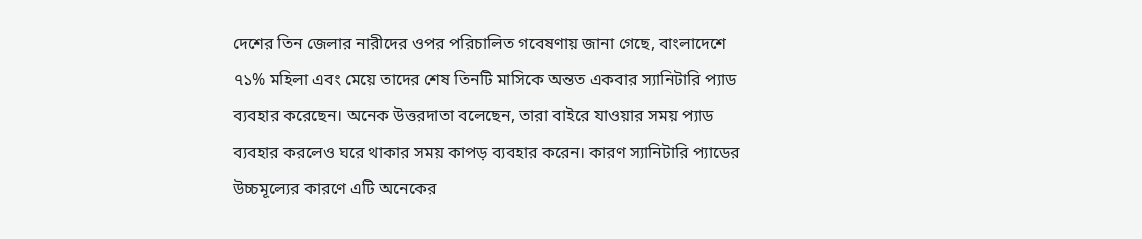দেশের তিন জেলার নারীদের ওপর পরিচালিত গবেষণায় জানা গেছে, বাংলাদেশে ৭১% মহিলা এবং মেয়ে তাদের শেষ তিনটি মাসিকে অন্তত একবার স্যানিটারি প্যাড ব্যবহার করেছেন। অনেক উত্তরদাতা বলেছেন, তারা বাইরে যাওয়ার সময় প্যাড ব্যবহার করলেও ঘরে থাকার সময় কাপড় ব্যবহার করেন। কারণ স্যানিটারি প্যাডের উচ্চমূল্যের কারণে এটি অনেকের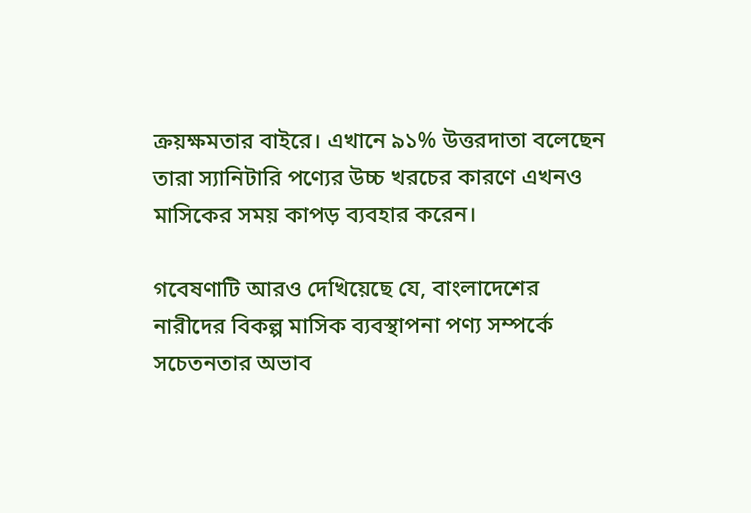ক্রয়ক্ষমতার বাইরে। এখানে ৯১% উত্তরদাতা বলেছেন তারা স্যানিটারি পণ্যের উচ্চ খরচের কারণে এখনও মাসিকের সময় কাপড় ব্যবহার করেন।

গবেষণাটি আরও দেখিয়েছে যে, বাংলাদেশের নারীদের বিকল্প মাসিক ব্যবস্থাপনা পণ্য সম্পর্কে সচেতনতার অভাব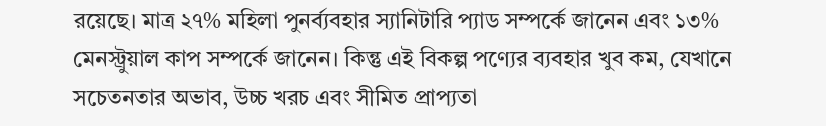রয়েছে। মাত্র ২৭% মহিলা পুনর্ব্যবহার স্যানিটারি প্যাড সম্পর্কে জানেন এবং ১৩% মেনস্ট্রুয়াল কাপ সম্পর্কে জানেন। কিন্তু এই বিকল্প পণ্যের ব্যবহার খুব কম, যেখানে সচেতনতার অভাব, উচ্চ খরচ এবং সীমিত প্রাপ্যতা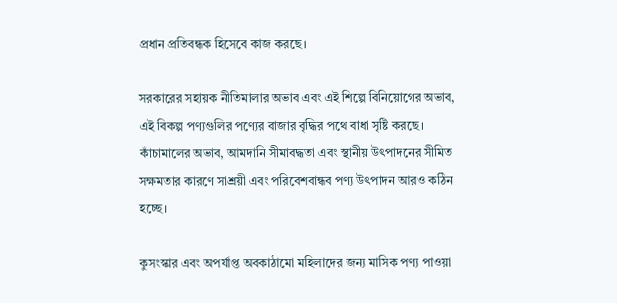প্রধান প্রতিবন্ধক হিসেবে কাজ করছে।

সরকারের সহায়ক নীতিমালার অভাব এবং এই শিল্পে বিনিয়োগের অভাব, এই বিকল্প পণ্যগুলির পণ্যের বাজার বৃদ্ধির পথে বাধা সৃষ্টি করছে। কাঁচামালের অভাব, আমদানি সীমাবদ্ধতা এবং স্থানীয় উৎপাদনের সীমিত সক্ষমতার কারণে সাশ্রয়ী এবং পরিবেশবান্ধব পণ্য উৎপাদন আরও কঠিন হচ্ছে।

কুসংস্কার এবং অপর্যাপ্ত অবকাঠামো মহিলাদের জন্য মাসিক পণ্য পাওয়া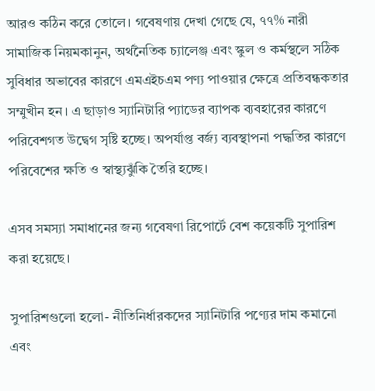আরও কঠিন করে তোলে। গবেষণায় দেখা গেছে যে, ৭৭% নারী সামাজিক নিয়মকানুন, অর্থনৈতিক চ্যালেঞ্জ এবং স্কুল ও কর্মস্থলে সঠিক সুবিধার অভাবের কারণে এমএইচএম পণ্য পাওয়ার ক্ষেত্রে প্রতিবন্ধকতার সম্মুখীন হন। এ ছাড়াও স্যানিটারি প্যাডের ব্যাপক ব্যবহারের কারণে পরিবেশগত উদ্বেগ সৃষ্টি হচ্ছে। অপর্যাপ্ত বর্জ্য ব্যবস্থাপনা পদ্ধতির কারণে পরিবেশের ক্ষতি ও স্বাস্থ্যঝুঁকি তৈরি হচ্ছে।

এসব সমস্যা সমাধানের জন্য গবেষণা রিপোর্টে বেশ কয়েকটি সুপারিশ করা হয়েছে।

সুপারিশগুলো হলো- নীতিনির্ধারকদের স্যানিটারি পণ্যের দাম কমানো এবং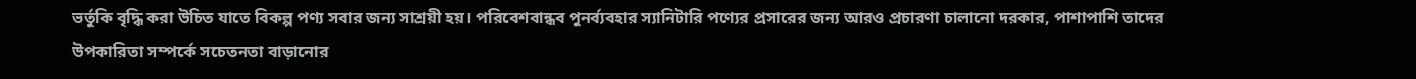ভর্তুকি বৃদ্ধি করা উচিত যাতে বিকল্প পণ্য সবার জন্য সাশ্রয়ী হয়। পরিবেশবান্ধব পুনর্ব্যবহার স্যানিটারি পণ্যের প্রসারের জন্য আরও প্রচারণা চালানো দরকার, পাশাপাশি তাদের উপকারিতা সম্পর্কে সচেতনতা বাড়ানোর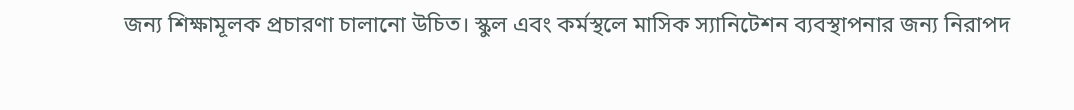জন্য শিক্ষামূলক প্রচারণা চালানো উচিত। স্কুল এবং কর্মস্থলে মাসিক স্যানিটেশন ব্যবস্থাপনার জন্য নিরাপদ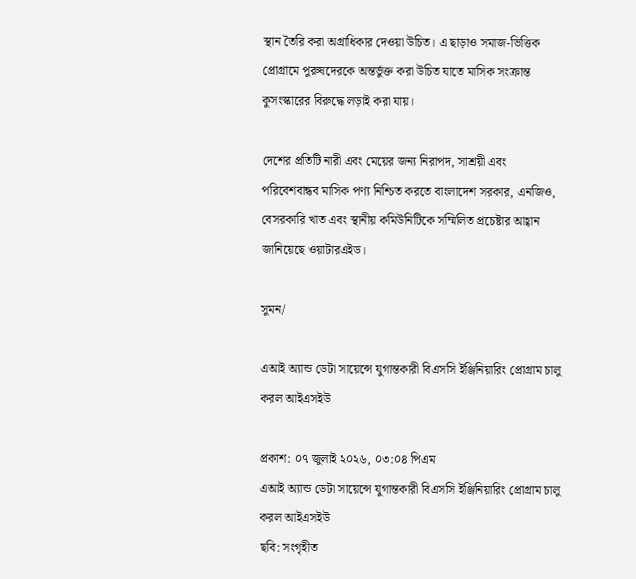স্থান তৈরি করা অগ্রাধিকার দেওয়া উচিত। এ ছাড়াও সমাজ-ভিত্তিক প্রোগ্রামে পুরুষদেরকে অন্তর্ভুক্ত করা উচিত যাতে মাসিক সংক্রান্ত কুসংস্কারের বিরুদ্ধে লড়াই করা যায়।

দেশের প্রতিটি নারী এবং মেয়ের জন্য নিরাপদ, সাশ্রয়ী এবং পরিবেশবান্ধব মাসিক পণ্য নিশ্চিত করতে বাংলাদেশ সরকার, এনজিও, বেসরকারি খাত এবং স্থানীয় কমিউনিটিকে সম্মিলিত প্রচেষ্টার আহ্বান জানিয়েছে ওয়াটারএইড।

সুমন/

এআই অ্যান্ড ডেটা সায়েন্সে যুগান্তকারী বিএসসি ইঞ্জিনিয়ারিং প্রোগ্রাম চালু করল আইএসইউ

প্রকাশ: ০৭ জুলাই ২০২৬, ০৩:০৪ পিএম
এআই অ্যান্ড ডেটা সায়েন্সে যুগান্তকারী বিএসসি ইঞ্জিনিয়ারিং প্রোগ্রাম চালু করল আইএসইউ
ছবি: সংগৃহীত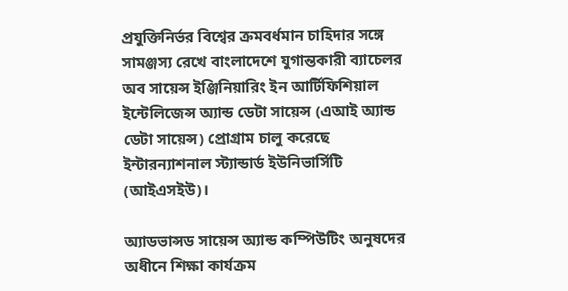প্রযুক্তিনির্ভর বিশ্বের ক্রমবর্ধমান চাহিদার সঙ্গে সামঞ্জস্য রেখে বাংলাদেশে যুগান্তকারী ব্যাচেলর অব সায়েন্স ইঞ্জিনিয়ারিং ইন আর্টিফিশিয়াল ইন্টেলিজেন্স অ্যান্ড ডেটা সায়েন্স (এআই অ্যান্ড ডেটা সায়েন্স) প্রোগ্রাম চালু করেছে ইন্টারন্যাশনাল স্ট্যান্ডার্ড ইউনিভার্সিটি (আইএসইউ)।

অ্যাডভান্সড সায়েন্স অ্যান্ড কম্পিউটিং অনুষদের অধীনে শিক্ষা কার্যক্রম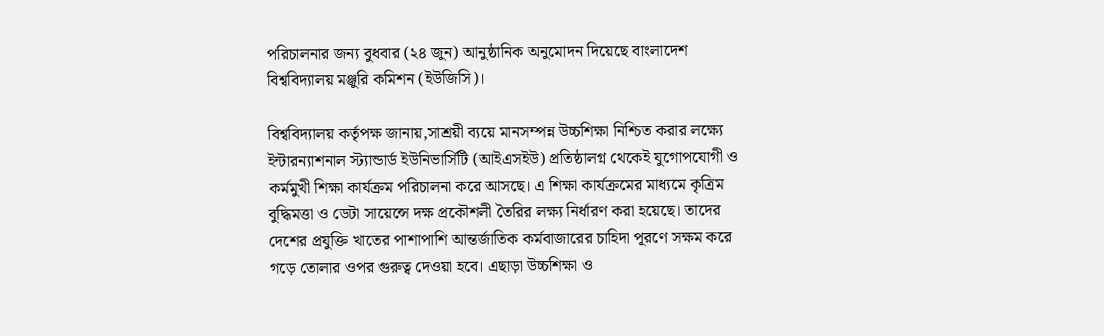পরিচালনার জন্য বুধবার (২৪ জুন) আনুষ্ঠানিক অনুমোদন দিয়েছে বাংলাদেশ বিশ্ববিদ্যালয় মঞ্জুরি কমিশন (ইউজিসি)।

বিশ্ববিদ্যালয় কর্তৃপক্ষ জানায়,সাশ্রয়ী ব্যয়ে মানসম্পন্ন উচ্চশিক্ষা নিশ্চিত করার লক্ষ্যে ইন্টারন্যাশনাল স্ট্যান্ডার্ড ইউনিভার্সিটি (আইএসইউ) প্রতিষ্ঠালগ্ন থেকেই যুগোপযোগী ও কর্মমুখী শিক্ষা কার্যক্রম পরিচালনা করে আসছে। এ শিক্ষা কার্যক্রমের মাধ্যমে কৃত্রিম বুদ্ধিমত্তা ও ডেটা সায়েন্সে দক্ষ প্রকৌশলী তৈরির লক্ষ্য নির্ধারণ করা হয়েছে। তাদের দেশের প্রযুক্তি খাতের পাশাপাশি আন্তর্জাতিক কর্মবাজারের চাহিদা পূরণে সক্ষম করে গড়ে তোলার ওপর গুরুত্ব দেওয়া হবে। এছাড়া উচ্চশিক্ষা ও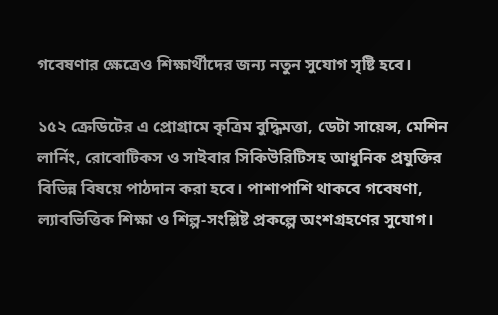গবেষণার ক্ষেত্রেও শিক্ষার্থীদের জন্য নতুন সুযোগ সৃষ্টি হবে।

১৫২ ক্রেডিটের এ প্রোগ্রামে কৃত্রিম বুদ্ধিমত্তা, ডেটা সায়েন্স, মেশিন লার্নিং, রোবোটিকস ও সাইবার সিকিউরিটিসহ আধুনিক প্রযুক্তির বিভিন্ন বিষয়ে পাঠদান করা হবে। পাশাপাশি থাকবে গবেষণা, ল্যাবভিত্তিক শিক্ষা ও শিল্প-সংশ্লিষ্ট প্রকল্পে অংশগ্রহণের সুযোগ।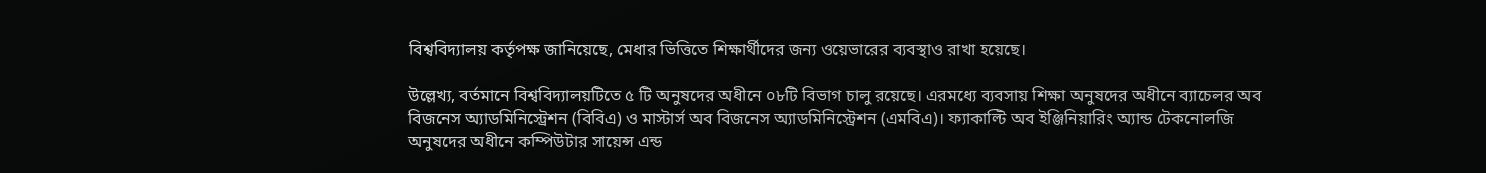বিশ্ববিদ্যালয় কর্তৃপক্ষ জানিয়েছে, মেধার ভিত্তিতে শিক্ষার্থীদের জন্য ওয়েভারের ব্যবস্থাও রাখা হয়েছে।

উল্লেখ্য, বর্তমানে বিশ্ববিদ্যালয়টিতে ৫ টি অনুষদের অধীনে ০৮টি বিভাগ চালু রয়েছে। এরমধ্যে ব্যবসায় শিক্ষা অনুষদের অধীনে ব্যাচেলর অব বিজনেস অ্যাডমিনিস্ট্রেশন (বিবিএ) ও মাস্টার্স অব বিজনেস অ্যাডমিনিস্ট্রেশন (এমবিএ)। ফ্যাকাল্টি অব ইঞ্জিনিয়ারিং অ্যান্ড টেকনোলজি অনুষদের অধীনে কম্পিউটার সায়েন্স এন্ড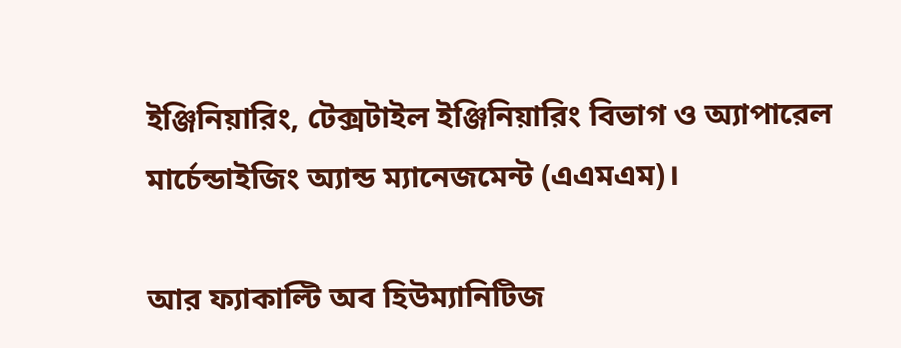ইঞ্জিনিয়ারিং, টেক্সটাইল ইঞ্জিনিয়ারিং বিভাগ ও অ্যাপারেল মার্চেন্ডাইজিং অ্যান্ড ম্যানেজমেন্ট (এএমএম)।

আর ফ্যাকাল্টি অব হিউম্যানিটিজ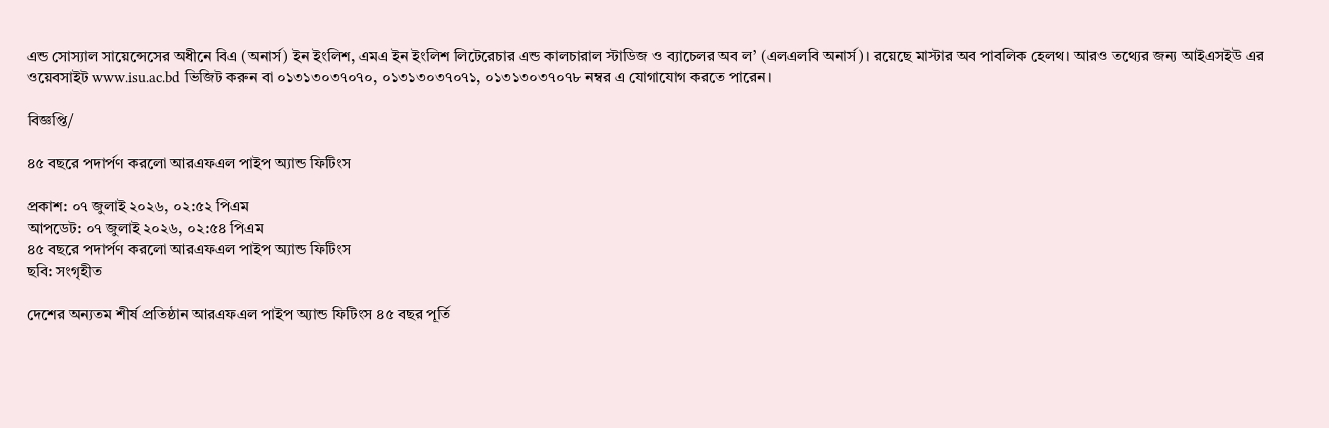এন্ড সোস্যাল সায়েন্সেসের অধীনে বিএ (অনার্স) ইন ইংলিশ, এমএ ইন ইংলিশ লিটেরেচার এন্ড কালচারাল স্টাডিজ ও ব্যাচেলর অব ল’ (এলএলবি অনার্স)। রয়েছে মাস্টার অব পাবলিক হেলথ। আরও তথ্যের জন্য আইএসইউ এর ওয়েবসাইট www.isu.ac.bd ভিজিট করুন বা ০১৩১৩০৩৭০৭০, ০১৩১৩০৩৭০৭১, ০১৩১৩০৩৭০৭৮ নম্বর এ যোগাযোগ করতে পারেন।

বিজ্ঞপ্তি/

৪৫ বছরে পদার্পণ করলো আরএফএল পাইপ অ্যান্ড ফিটিংস

প্রকাশ: ০৭ জুলাই ২০২৬, ০২:৫২ পিএম
আপডেট: ০৭ জুলাই ২০২৬, ০২:৫৪ পিএম
৪৫ বছরে পদার্পণ করলো আরএফএল পাইপ অ্যান্ড ফিটিংস
ছবি: সংগৃহীত

দেশের অন্যতম শীর্ষ প্রতিষ্ঠান আরএফএল পাইপ অ্যান্ড ফিটিংস ৪৫ বছর পূর্তি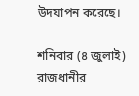উদযাপন করেছে।

শনিবার (৪ জুলাই) রাজধানীর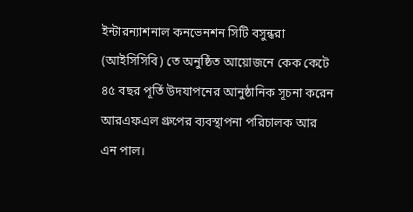ইন্টারন্যাশনাল কনভেনশন সিটি বসুন্ধরা (আইসিসিবি) তে অনুষ্ঠিত আয়োজনে কেক কেটে ৪৫ বছর পূর্তি উদযাপনের আনুষ্ঠানিক সূচনা করেন আরএফএল গ্রুপের ব্যবস্থাপনা পরিচালক আর এন পাল।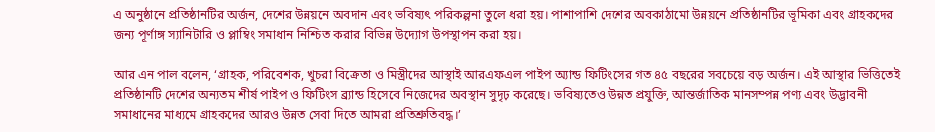এ অনুষ্ঠানে প্রতিষ্ঠানটির অর্জন, দেশের উন্নয়নে অবদান এবং ভবিষ্যৎ পরিকল্পনা তুলে ধরা হয়। পাশাপাশি দেশের অবকাঠামো উন্নয়নে প্রতিষ্ঠানটির ভূমিকা এবং গ্রাহকদের জন্য পূর্ণাঙ্গ স্যানিটারি ও প্লাম্বিং সমাধান নিশ্চিত করার বিভিন্ন উদ্যোগ উপস্থাপন করা হয়।

আর এন পাল বলেন, ‘গ্রাহক, পরিবেশক, খুচরা বিক্রেতা ও মিস্ত্রীদের আস্থাই আরএফএল পাইপ অ্যান্ড ফিটিংসের গত ৪৫ বছরের সবচেয়ে বড় অর্জন। এই আস্থার ভিত্তিতেই প্রতিষ্ঠানটি দেশের অন্যতম শীর্ষ পাইপ ও ফিটিংস ব্র্যান্ড হিসেবে নিজেদের অবস্থান সুদৃঢ় করেছে। ভবিষ্যতেও উন্নত প্রযুক্তি, আন্তর্জাতিক মানসম্পন্ন পণ্য এবং উদ্ভাবনী সমাধানের মাধ্যমে গ্রাহকদের আরও উন্নত সেবা দিতে আমরা প্রতিশ্রুতিবদ্ধ।’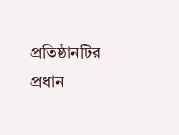প্রতিষ্ঠানটির প্রধান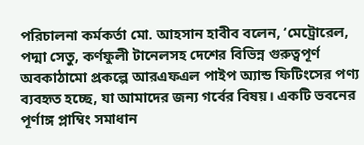পরিচালনা কর্মকর্তা মো. আহসান হাবীব বলেন, ‘মেট্রোরেল, পদ্মা সেতু, কর্ণফুলী টানেলসহ দেশের বিভিন্ন গুরুত্বপূর্ণ অবকাঠামো প্রকল্পে আরএফএল পাইপ অ্যান্ড ফিটিংসের পণ্য ব্যবহৃত হচ্ছে, যা আমাদের জন্য গর্বের বিষয়। একটি ভবনের পূর্ণাঙ্গ প্লাম্বিং সমাধান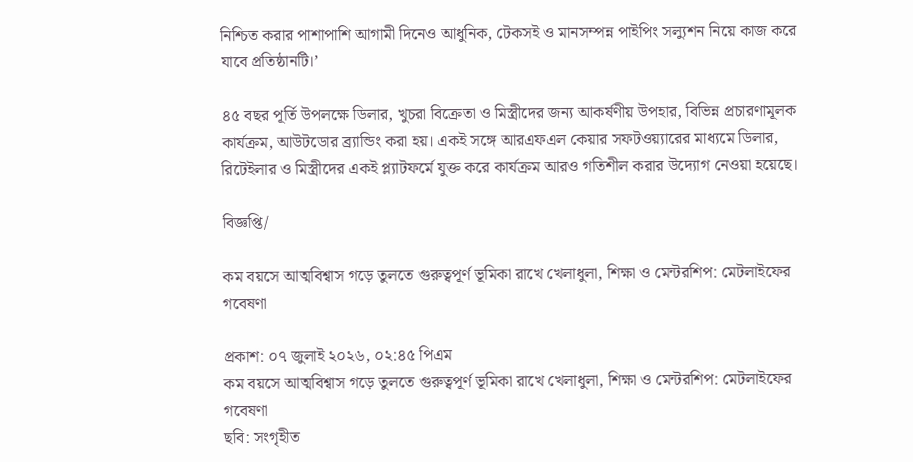নিশ্চিত করার পাশাপাশি আগামী দিনেও আধুনিক, টেকসই ও মানসম্পন্ন পাইপিং সল্যুশন নিয়ে কাজ করে যাবে প্রতিষ্ঠানটি।’

৪৫ বছর পূর্তি উপলক্ষে ডিলার, খুচরা বিক্রেতা ও মিস্ত্রীদের জন্য আকর্ষণীয় উপহার, বিভিন্ন প্রচারণামূলক কার্যক্রম, আউটডোর ব্র্যান্ডিং করা হয়। একই সঙ্গে আরএফএল কেয়ার সফটওয়্যারের মাধ্যমে ডিলার, রিটেইলার ও মিস্ত্রীদের একই প্ল্যাটফর্মে যুক্ত করে কার্যক্রম আরও গতিশীল করার উদ্যোগ নেওয়া হয়েছে।

বিজ্ঞপ্তি/

কম বয়সে আত্মবিশ্বাস গড়ে তুলতে গুরুত্বপূর্ণ ভূমিকা রাখে খেলাধুলা, শিক্ষা ও মেন্টরশিপ: মেটলাইফের গবেষণা

প্রকাশ: ০৭ জুলাই ২০২৬, ০২:৪৫ পিএম
কম বয়সে আত্মবিশ্বাস গড়ে তুলতে গুরুত্বপূর্ণ ভূমিকা রাখে খেলাধুলা, শিক্ষা ও মেন্টরশিপ: মেটলাইফের গবেষণা
ছবি: সংগৃহীত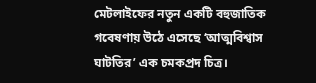মেটলাইফের নতুন একটি বহুজাতিক গবেষণায় উঠে এসেছে ‘আত্মবিশ্বাস ঘাটতির’ এক চমকপ্রদ চিত্র।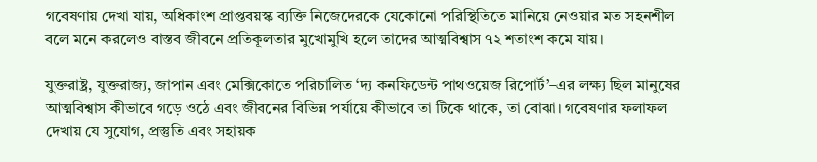গবেষণায় দেখা যায়, অধিকাংশ প্রাপ্তবয়স্ক ব্যক্তি নিজেদেরকে যেকোনো পরিস্থিতিতে মানিয়ে নেওয়ার মত সহনশীল বলে মনে করলেও বাস্তব জীবনে প্রতিকূলতার মুখোমুখি হলে তাদের আত্মবিশ্বাস ৭২ শতাংশ কমে যায়।

যুক্তরাষ্ট্র, যুক্তরাজ্য, জাপান এবং মেক্সিকোতে পরিচালিত ‘দ্য কনফিডেন্ট পাথওয়েজ রিপোর্ট’–এর লক্ষ্য ছিল মানুষের আত্মবিশ্বাস কীভাবে গড়ে ওঠে এবং জীবনের বিভিন্ন পর্যায়ে কীভাবে তা টিকে থাকে, তা বোঝা। গবেষণার ফলাফল দেখায় যে সুযোগ, প্রস্তুতি এবং সহায়ক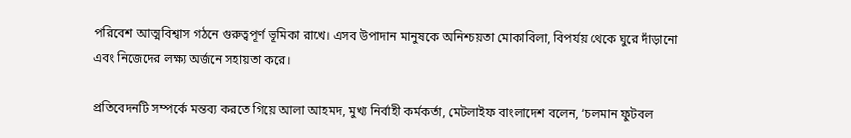পরিবেশ আত্মবিশ্বাস গঠনে গুরুত্বপূর্ণ ভূমিকা রাখে। এসব উপাদান মানুষকে অনিশ্চয়তা মোকাবিলা, বিপর্যয় থেকে ঘুরে দাঁড়ানো এবং নিজেদের লক্ষ্য অর্জনে সহায়তা করে।

প্রতিবেদনটি সম্পর্কে মন্তব্য করতে গিয়ে আলা আহমদ, মুখ্য নির্বাহী কর্মকর্তা, মেটলাইফ বাংলাদেশ বলেন, ‘চলমান ফুটবল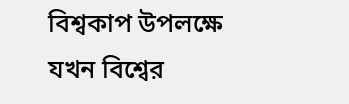বিশ্বকাপ উপলক্ষে যখন বিশ্বের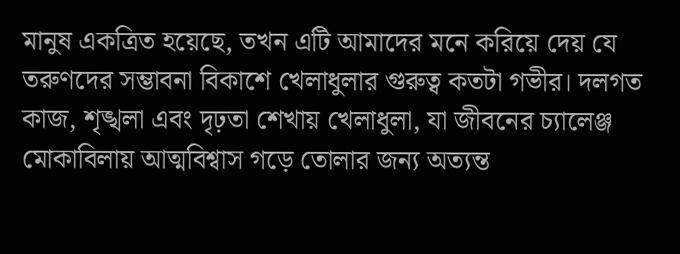মানুষ একত্রিত হয়েছে, তখন এটি আমাদের মনে করিয়ে দেয় যে তরুণদের সম্ভাবনা বিকাশে খেলাধুলার গুরুত্ব কতটা গভীর। দলগত কাজ, শৃঙ্খলা এবং দৃঢ়তা শেখায় খেলাধুলা, যা জীবনের চ্যালেঞ্জ মোকাবিলায় আত্মবিশ্বাস গড়ে তোলার জন্য অত্যন্ত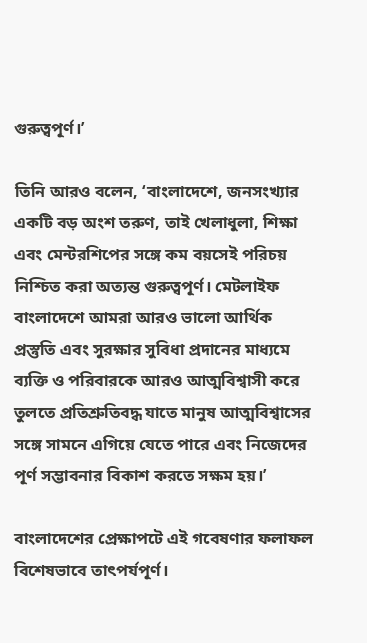গুরুত্বপূর্ণ।’

তিনি আরও বলেন, ‘বাংলাদেশে, জনসংখ্যার একটি বড় অংশ তরুণ, তাই খেলাধুলা, শিক্ষা এবং মেন্টরশিপের সঙ্গে কম বয়সেই পরিচয় নিশ্চিত করা অত্যন্ত গুরুত্বপূর্ণ। মেটলাইফ বাংলাদেশে আমরা আরও ভালো আর্থিক প্রস্তুতি এবং সুরক্ষার সুবিধা প্রদানের মাধ্যমে ব্যক্তি ও পরিবারকে আরও আত্মবিশ্বাসী করে তুলতে প্রতিশ্রুতিবদ্ধ যাতে মানুষ আত্মবিশ্বাসের সঙ্গে সামনে এগিয়ে যেতে পারে এবং নিজেদের পূর্ণ সম্ভাবনার বিকাশ করতে সক্ষম হয়।’

বাংলাদেশের প্রেক্ষাপটে এই গবেষণার ফলাফল বিশেষভাবে তাৎপর্যপূর্ণ।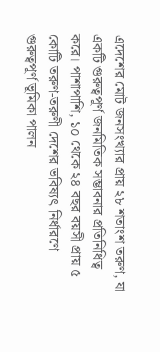এদেশের মোট জনসংখ্যার প্রায় ২৮ শতাংশ তরুণ, যা একটি গুরুত্বপূর্ণ জনমিতিক সম্ভাবনার প্রতিনিধিত্ব করে। পাশাপাশি, ১০ থেকে ২৪ বছর বয়সী প্রায় ৫ কোটি তরুণ-তরুণী দেশের ভবিষ্যৎ নির্ধারণে গুরুত্বপূর্ণ ভূমিকা পালন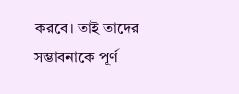করবে। তাই তাদের সম্ভাবনাকে পূর্ণ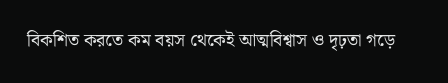বিকশিত করতে কম বয়স থেকেই আত্মবিশ্বাস ও দৃঢ়তা গড়ে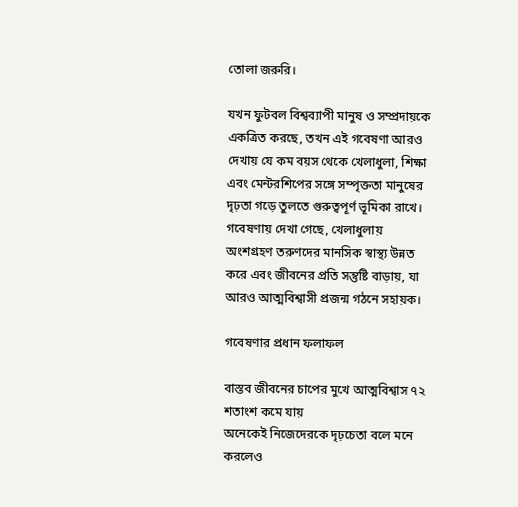তোলা জরুরি।

যখন ফুটবল বিশ্বব্যাপী মানুষ ও সম্প্রদায়কে একত্রিত করছে, তখন এই গবেষণা আরও দেখায় যে কম বয়স থেকে খেলাধুলা, শিক্ষা এবং মেন্টরশিপের সঙ্গে সম্পৃক্ততা মানুষের দৃঢ়তা গড়ে তুলতে গুরুত্বপূর্ণ ভূমিকা রাখে। গবেষণায় দেখা গেছে, খেলাধুলায় অংশগ্রহণ তরুণদের মানসিক স্বাস্থ্য উন্নত করে এবং জীবনের প্রতি সন্তুষ্টি বাড়ায়, যা আরও আত্মবিশ্বাসী প্রজন্ম গঠনে সহায়ক।

গবেষণার প্রধান ফলাফল

বাস্তব জীবনের চাপের মুখে আত্মবিশ্বাস ৭২ শতাংশ কমে যায়
অনেকেই নিজেদেরকে দৃঢ়চেতা বলে মনে করলেও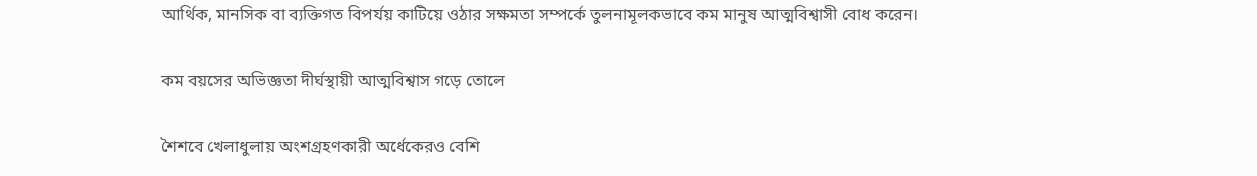আর্থিক, মানসিক বা ব্যক্তিগত বিপর্যয় কাটিয়ে ওঠার সক্ষমতা সম্পর্কে তুলনামূলকভাবে কম মানুষ আত্মবিশ্বাসী বোধ করেন।

কম বয়সের অভিজ্ঞতা দীর্ঘস্থায়ী আত্মবিশ্বাস গড়ে তোলে

শৈশবে খেলাধুলায় অংশগ্রহণকারী অর্ধেকেরও বেশি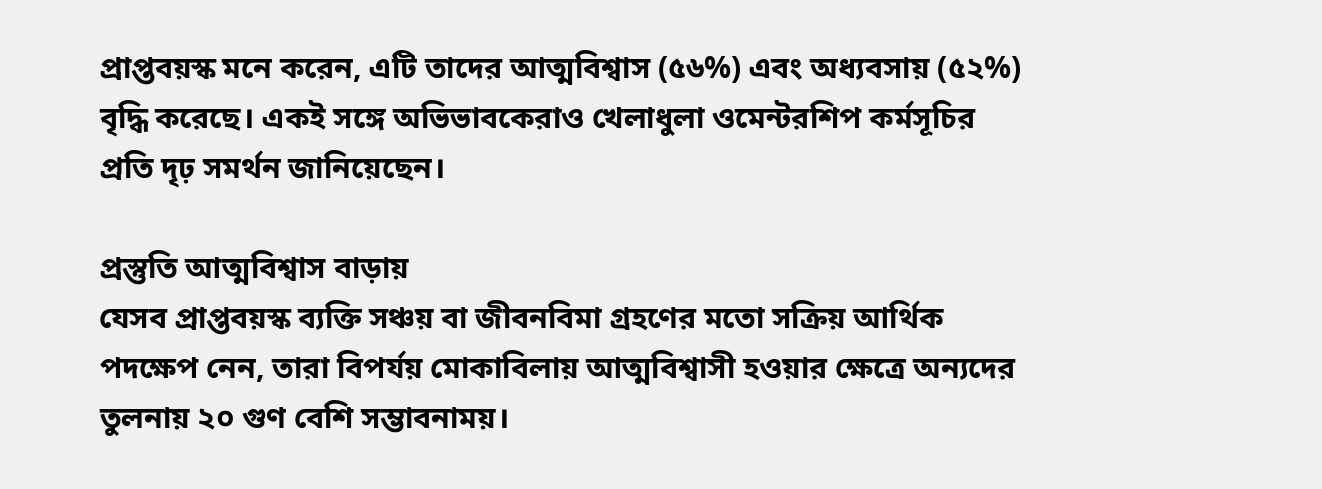প্রাপ্তবয়স্ক মনে করেন, এটি তাদের আত্মবিশ্বাস (৫৬%) এবং অধ্যবসায় (৫২%) বৃদ্ধি করেছে। একই সঙ্গে অভিভাবকেরাও খেলাধুলা ওমেন্টরশিপ কর্মসূচির প্রতি দৃঢ় সমর্থন জানিয়েছেন।

প্রস্তুতি আত্মবিশ্বাস বাড়ায়
যেসব প্রাপ্তবয়স্ক ব্যক্তি সঞ্চয় বা জীবনবিমা গ্রহণের মতো সক্রিয় আর্থিক পদক্ষেপ নেন, তারা বিপর্যয় মোকাবিলায় আত্মবিশ্বাসী হওয়ার ক্ষেত্রে অন্যদের তুলনায় ২০ গুণ বেশি সম্ভাবনাময়।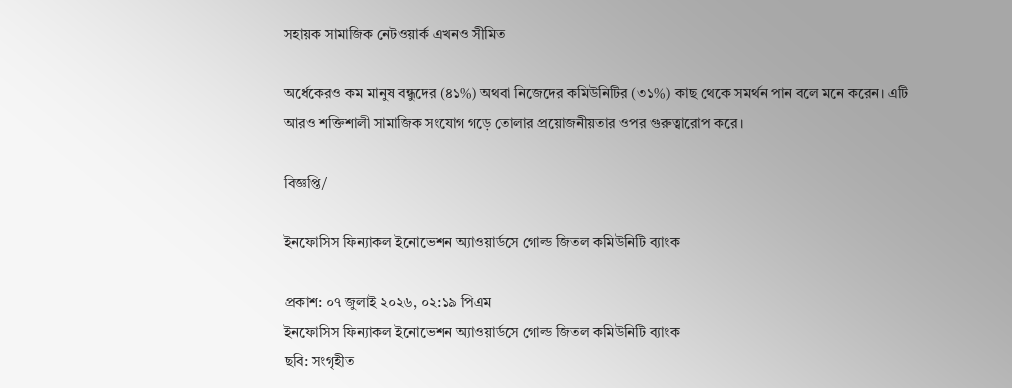সহায়ক সামাজিক নেটওয়ার্ক এখনও সীমিত

অর্ধেকেরও কম মানুষ বন্ধুদের (৪১%) অথবা নিজেদের কমিউনিটির (৩১%) কাছ থেকে সমর্থন পান বলে মনে করেন। এটি আরও শক্তিশালী সামাজিক সংযোগ গড়ে তোলার প্রয়োজনীয়তার ওপর গুরুত্বারোপ করে।

বিজ্ঞপ্তি/

ইনফোসিস ফিন্যাকল ইনোভেশন অ্যাওয়ার্ডসে গোল্ড জিতল কমিউনিটি ব্যাংক

প্রকাশ: ০৭ জুলাই ২০২৬, ০২:১৯ পিএম
ইনফোসিস ফিন্যাকল ইনোভেশন অ্যাওয়ার্ডসে গোল্ড জিতল কমিউনিটি ব্যাংক
ছবি: সংগৃহীত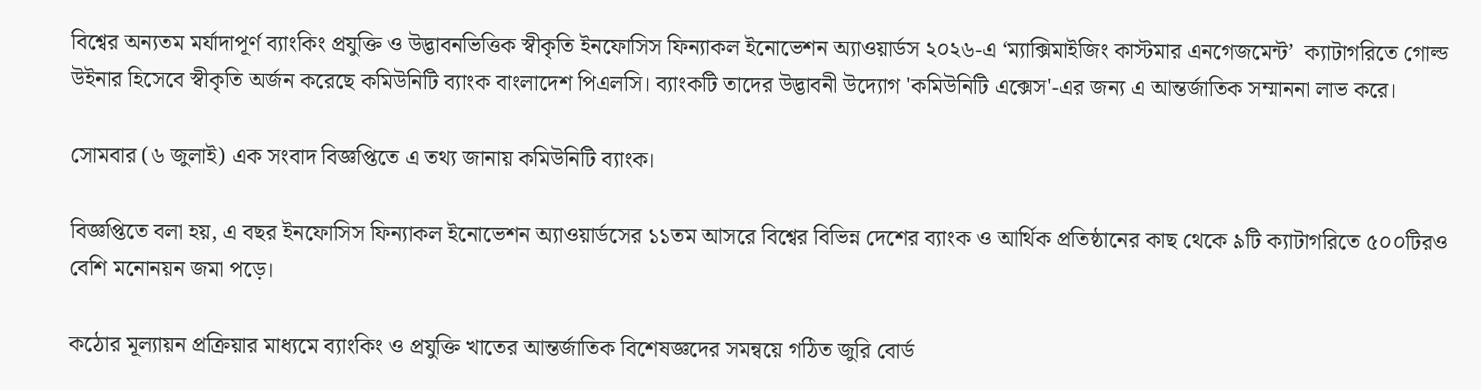বিশ্বের অন্যতম মর্যাদাপূর্ণ ব্যাংকিং প্রযুক্তি ও উদ্ভাবনভিত্তিক স্বীকৃতি ইনফোসিস ফিন্যাকল ইনোভেশন অ্যাওয়ার্ডস ২০২৬-এ ‘ম্যাক্সিমাইজিং কাস্টমার এনগেজমেন্ট’  ক্যাটাগরিতে গোল্ড উইনার হিসেবে স্বীকৃতি অর্জন করেছে কমিউনিটি ব্যাংক বাংলাদেশ পিএলসি। ব্যাংকটি তাদের উদ্ভাবনী উদ্যোগ 'কমিউনিটি এক্সেস'-এর জন্য এ আন্তর্জাতিক সম্মাননা লাভ করে।

সোমবার (৬ জুলাই) এক সংবাদ বিজ্ঞপ্তিতে এ তথ্য জানায় কমিউনিটি ব্যাংক।

বিজ্ঞপ্তিতে বলা হয়, এ বছর ইনফোসিস ফিন্যাকল ইনোভেশন অ্যাওয়ার্ডসের ১১তম আসরে বিশ্বের বিভিন্ন দেশের ব্যাংক ও আর্থিক প্রতিষ্ঠানের কাছ থেকে ৯টি ক্যাটাগরিতে ৫০০টিরও বেশি মনোনয়ন জমা পড়ে।

কঠোর মূল্যায়ন প্রক্রিয়ার মাধ্যমে ব্যাংকিং ও প্রযুক্তি খাতের আন্তর্জাতিক বিশেষজ্ঞদের সমন্বয়ে গঠিত জুরি বোর্ড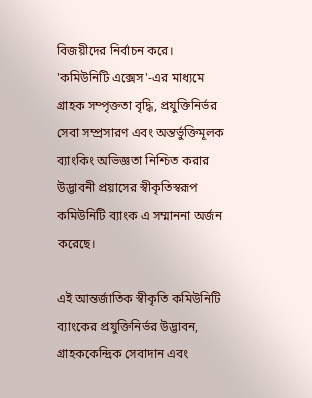বিজয়ীদের নির্বাচন করে।
'কমিউনিটি এক্সেস'-এর মাধ্যমে গ্রাহক সম্পৃক্ততা বৃদ্ধি, প্রযুক্তিনির্ভর সেবা সম্প্রসারণ এবং অন্তর্ভুক্তিমূলক ব্যাংকিং অভিজ্ঞতা নিশ্চিত করার উদ্ভাবনী প্রয়াসের স্বীকৃতিস্বরূপ কমিউনিটি ব্যাংক এ সম্মাননা অর্জন করেছে।

এই আন্তর্জাতিক স্বীকৃতি কমিউনিটি ব্যাংকের প্রযুক্তিনির্ভর উদ্ভাবন, গ্রাহককেন্দ্রিক সেবাদান এবং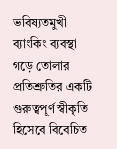ভবিষ্যতমুখী ব্যাংকিং ব্যবস্থা গড়ে তোলার প্রতিশ্রুতির একটি গুরুত্বপূর্ণ স্বীকৃতি হিসেবে বিবেচিত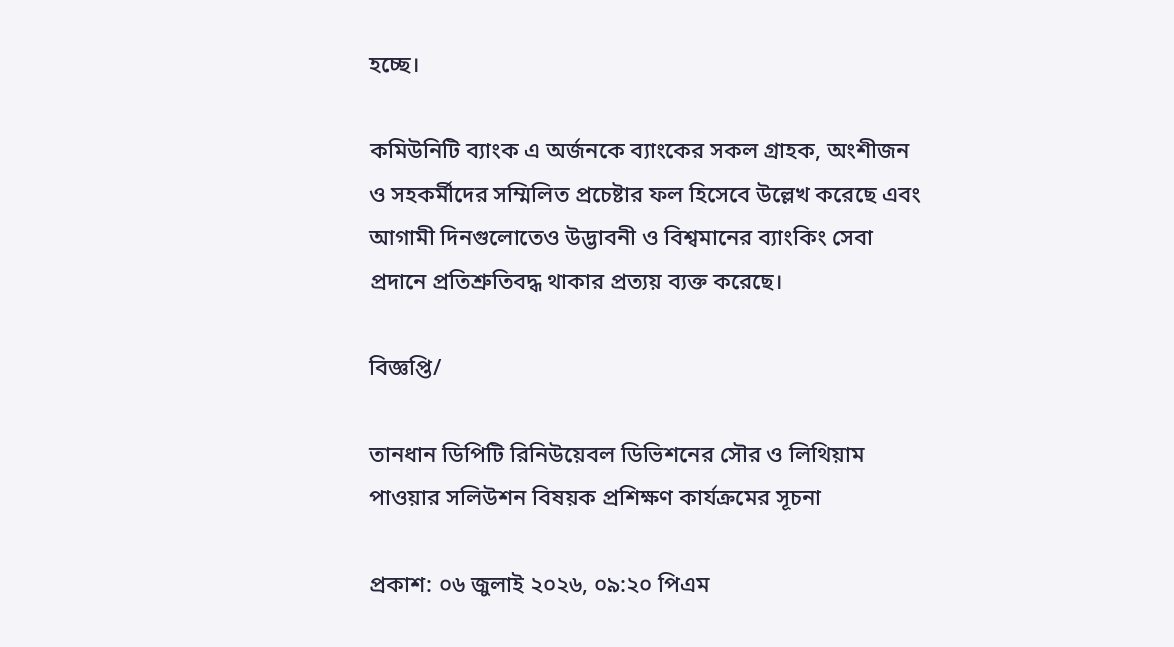হচ্ছে।

কমিউনিটি ব্যাংক এ অর্জনকে ব্যাংকের সকল গ্রাহক, অংশীজন ও সহকর্মীদের সম্মিলিত প্রচেষ্টার ফল হিসেবে উল্লেখ করেছে এবং আগামী দিনগুলোতেও উদ্ভাবনী ও বিশ্বমানের ব্যাংকিং সেবা প্রদানে প্রতিশ্রুতিবদ্ধ থাকার প্রত্যয় ব্যক্ত করেছে।

বিজ্ঞপ্তি/

তানধান ডিপিটি রিনিউয়েবল ডিভিশনের সৌর ও লিথিয়াম পাওয়ার সলিউশন বিষয়ক প্রশিক্ষণ কার্যক্রমের সূচনা

প্রকাশ: ০৬ জুলাই ২০২৬, ০৯:২০ পিএম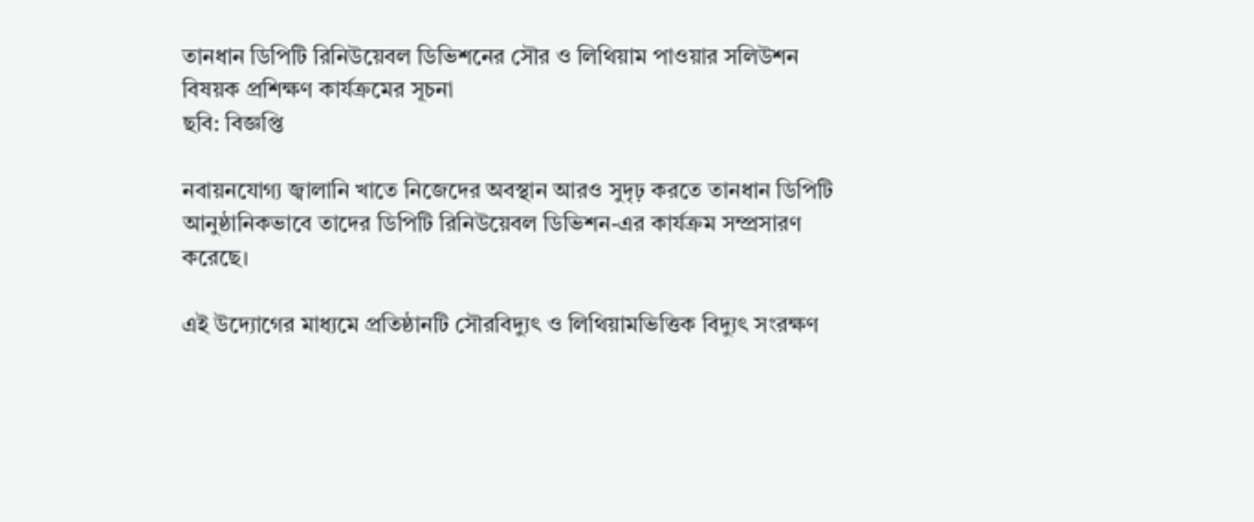তানধান ডিপিটি রিনিউয়েবল ডিভিশনের সৌর ও লিথিয়াম পাওয়ার সলিউশন বিষয়ক প্রশিক্ষণ কার্যক্রমের সূচনা
ছবি: বিজ্ঞপ্তি

নবায়নযোগ্য জ্বালানি খাতে নিজেদের অবস্থান আরও সুদৃঢ় করতে তানধান ডিপিটি আনুষ্ঠানিকভাবে তাদের ডিপিটি রিনিউয়েবল ডিভিশন-এর কার্যক্রম সম্প্রসারণ করেছে।

এই উদ্যোগের মাধ্যমে প্রতিষ্ঠানটি সৌরবিদ্যুৎ ও লিথিয়ামভিত্তিক বিদ্যুৎ সংরক্ষণ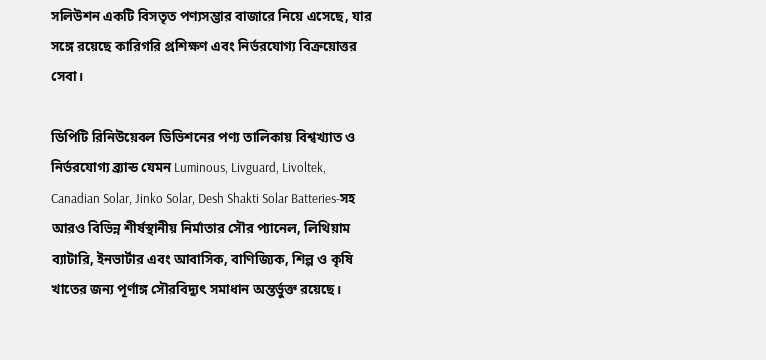সলিউশন একটি বিসতৃত পণ্যসম্ভার বাজারে নিয়ে এসেছে, যার সঙ্গে রয়েছে কারিগরি প্রশিক্ষণ এবং নির্ভরযোগ্য বিক্রয়োত্তর সেবা।

ডিপিটি রিনিউয়েবল ডিভিশনের পণ্য তালিকায় বিশ্বখ্যাত ও নির্ভরযোগ্য ব্র্যান্ড যেমন Luminous, Livguard, Livoltek, Canadian Solar, Jinko Solar, Desh Shakti Solar Batteries-সহ আরও বিভিন্ন শীর্ষস্থানীয় নির্মাতার সৌর প্যানেল, লিথিয়াম ব্যাটারি, ইনভার্টার এবং আবাসিক, বাণিজ্যিক, শিল্প ও কৃষি খাতের জন্য পূর্ণাঙ্গ সৌরবিদ্যুৎ সমাধান অন্তর্ভুক্ত রয়েছে।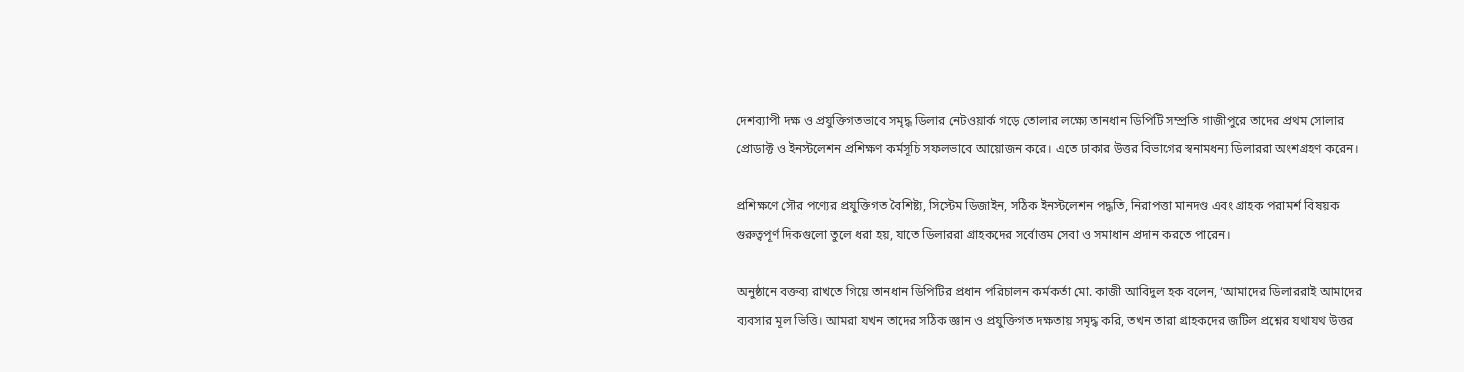দেশব্যাপী দক্ষ ও প্রযুক্তিগতভাবে সমৃদ্ধ ডিলার নেটওয়ার্ক গড়ে তোলার লক্ষ্যে তানধান ডিপিটি সম্প্রতি গাজীপুরে তাদের প্রথম সোলার প্রোডাক্ট ও ইনস্টলেশন প্রশিক্ষণ কর্মসূচি সফলভাবে আয়োজন করে। এতে ঢাকার উত্তর বিভাগের স্বনামধন্য ডিলাররা অংশগ্রহণ করেন।

প্রশিক্ষণে সৌর পণ্যের প্রযুক্তিগত বৈশিষ্ট্য, সিস্টেম ডিজাইন, সঠিক ইনস্টলেশন পদ্ধতি, নিরাপত্তা মানদণ্ড এবং গ্রাহক পরামর্শ বিষয়ক গুরুত্বপূর্ণ দিকগুলো তুলে ধরা হয়, যাতে ডিলাররা গ্রাহকদের সর্বোত্তম সেবা ও সমাধান প্রদান করতে পারেন।

অনুষ্ঠানে বক্তব্য রাখতে গিয়ে তানধান ডিপিটির প্রধান পরিচালন কর্মকর্তা মো. কাজী আবিদুল হক বলেন, ‘আমাদের ডিলাররাই আমাদের ব্যবসার মূল ভিত্তি। আমরা যখন তাদের সঠিক জ্ঞান ও প্রযুক্তিগত দক্ষতায় সমৃদ্ধ করি, তখন তারা গ্রাহকদের জটিল প্রশ্নের যথাযথ উত্তর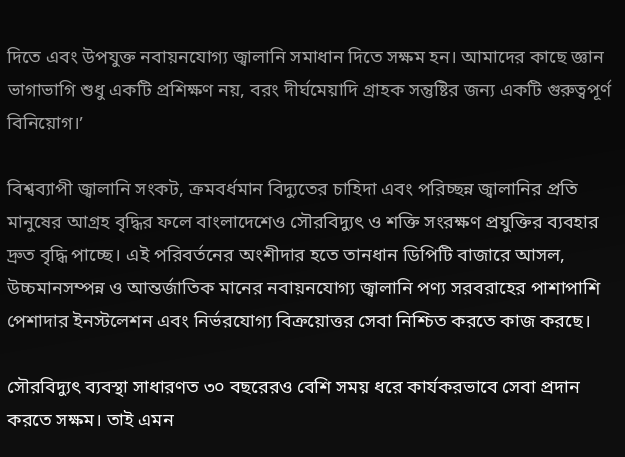দিতে এবং উপযুক্ত নবায়নযোগ্য জ্বালানি সমাধান দিতে সক্ষম হন। আমাদের কাছে জ্ঞান ভাগাভাগি শুধু একটি প্রশিক্ষণ নয়, বরং দীর্ঘমেয়াদি গ্রাহক সন্তুষ্টির জন্য একটি গুরুত্বপূর্ণ বিনিয়োগ।’

বিশ্বব্যাপী জ্বালানি সংকট, ক্রমবর্ধমান বিদ্যুতের চাহিদা এবং পরিচ্ছন্ন জ্বালানির প্রতি মানুষের আগ্রহ বৃদ্ধির ফলে বাংলাদেশেও সৌরবিদ্যুৎ ও শক্তি সংরক্ষণ প্রযুক্তির ব্যবহার দ্রুত বৃদ্ধি পাচ্ছে। এই পরিবর্তনের অংশীদার হতে তানধান ডিপিটি বাজারে আসল, উচ্চমানসম্পন্ন ও আন্তর্জাতিক মানের নবায়নযোগ্য জ্বালানি পণ্য সরবরাহের পাশাপাশি পেশাদার ইনস্টলেশন এবং নির্ভরযোগ্য বিক্রয়োত্তর সেবা নিশ্চিত করতে কাজ করছে।

সৌরবিদ্যুৎ ব্যবস্থা সাধারণত ৩০ বছরেরও বেশি সময় ধরে কার্যকরভাবে সেবা প্রদান করতে সক্ষম। তাই এমন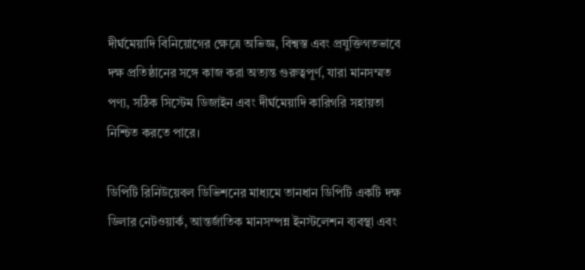দীর্ঘমেয়াদি বিনিয়োগের ক্ষেত্রে অভিজ্ঞ, বিশ্বস্ত এবং প্রযুক্তিগতভাবে দক্ষ প্রতিষ্ঠানের সঙ্গে কাজ করা অত্যন্ত গুরুত্বপূর্ণ, যারা মানসম্মত পণ্য, সঠিক সিস্টেম ডিজাইন এবং দীর্ঘমেয়াদি কারিগরি সহায়তা নিশ্চিত করতে পারে।

ডিপিটি রিনিউয়েবল ডিভিশনের মাধ্যমে তানধান ডিপিটি একটি দক্ষ ডিলার নেটওয়ার্ক, আন্তর্জাতিক মানসম্পন্ন ইনস্টলেশন ব্যবস্থা এবং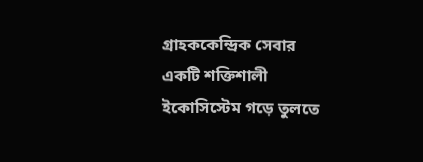গ্রাহককেন্দ্রিক সেবার একটি শক্তিশালী ইকোসিস্টেম গড়ে তুলতে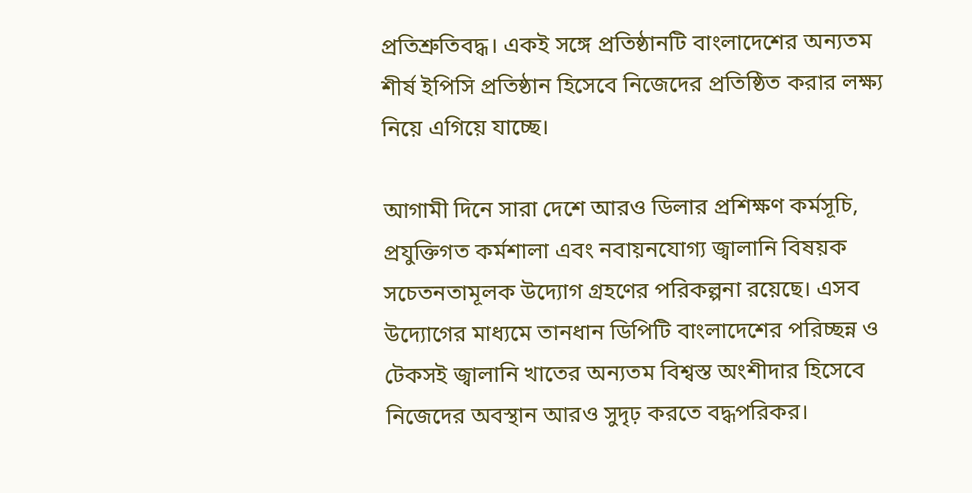প্রতিশ্রুতিবদ্ধ। একই সঙ্গে প্রতিষ্ঠানটি বাংলাদেশের অন্যতম শীর্ষ ইপিসি প্রতিষ্ঠান হিসেবে নিজেদের প্রতিষ্ঠিত করার লক্ষ্য নিয়ে এগিয়ে যাচ্ছে।

আগামী দিনে সারা দেশে আরও ডিলার প্রশিক্ষণ কর্মসূচি, প্রযুক্তিগত কর্মশালা এবং নবায়নযোগ্য জ্বালানি বিষয়ক সচেতনতামূলক উদ্যোগ গ্রহণের পরিকল্পনা রয়েছে। এসব উদ্যোগের মাধ্যমে তানধান ডিপিটি বাংলাদেশের পরিচ্ছন্ন ও টেকসই জ্বালানি খাতের অন্যতম বিশ্বস্ত অংশীদার হিসেবে নিজেদের অবস্থান আরও সুদৃঢ় করতে বদ্ধপরিকর।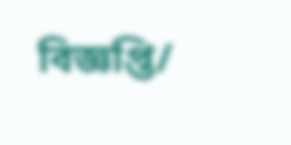বিজ্ঞপ্তি/